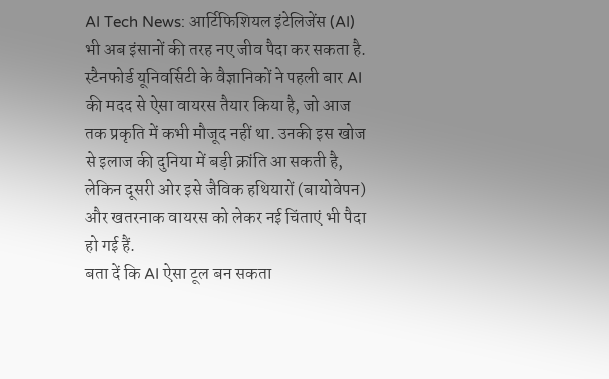AI Tech News: आर्टिफिशियल इंटेलिजेंस (AI) भी अब इंसानों की तरह नए जीव पैदा कर सकता है. स्टैनफोर्ड यूनिवर्सिटी के वैज्ञानिकों ने पहली बार AI की मदद से ऐसा वायरस तैयार किया है, जो आज तक प्रकृति में कभी मौजूद नहीं था. उनकी इस खोज से इलाज की दुनिया में बड़ी क्रांति आ सकती है, लेकिन दूसरी ओर इसे जैविक हथियारों (बायोवेपन) और खतरनाक वायरस को लेकर नई चिंताएं भी पैदा हो गई हैं.
बता दें कि AI ऐसा टूल बन सकता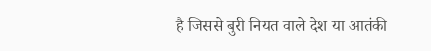है जिससे बुरी नियत वाले देश या आतंकी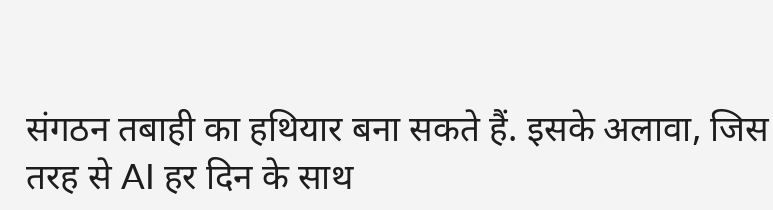संगठन तबाही का हथियार बना सकते हैं. इसके अलावा, जिस तरह से AI हर दिन के साथ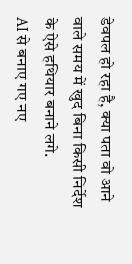डेवपल हो रहा है, क्या पता वो आने वाले समय में खुद बिना किसी निर्देश के ऐसे हथियार बनाने लगे.
AI से बनाए गए नए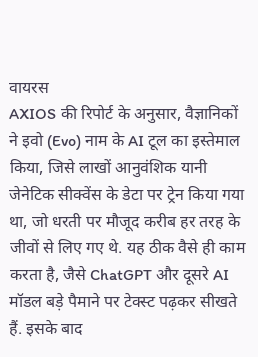वायरस
AXIOS की रिपोर्ट के अनुसार, वैज्ञानिकों ने इवो (Evo) नाम के AI टूल का इस्तेमाल किया, जिसे लाखों आनुवंशिक यानी जेनेटिक सीक्वेंस के डेटा पर ट्रेन किया गया था, जो धरती पर मौजूद करीब हर तरह के जीवों से लिए गए थे. यह ठीक वैसे ही काम करता है, जैसे ChatGPT और दूसरे AI मॉडल बड़े पैमाने पर टेक्स्ट पढ़कर सीखते हैं. इसके बाद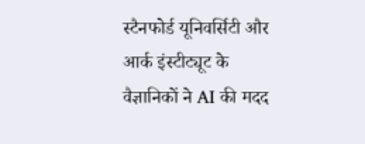स्टैनफोर्ड यूनिवर्सिटी और आर्क इंस्टीट्यूट के वैज्ञानिकों ने AI की मदद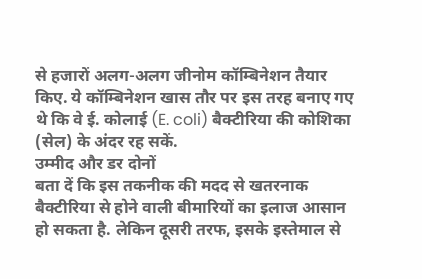से हजारों अलग-अलग जीनोम कॉम्बिनेशन तैयार किए. ये कॉम्बिनेशन खास तौर पर इस तरह बनाए गए थे कि वे ई. कोलाई (E. coli) बैक्टीरिया की कोशिका (सेल) के अंदर रह सकें.
उम्मीद और डर दोनों
बता दें कि इस तकनीक की मदद से खतरनाक बैक्टीरिया से होने वाली बीमारियों का इलाज आसान हो सकता है. लेकिन दूसरी तरफ, इसके इस्तेमाल से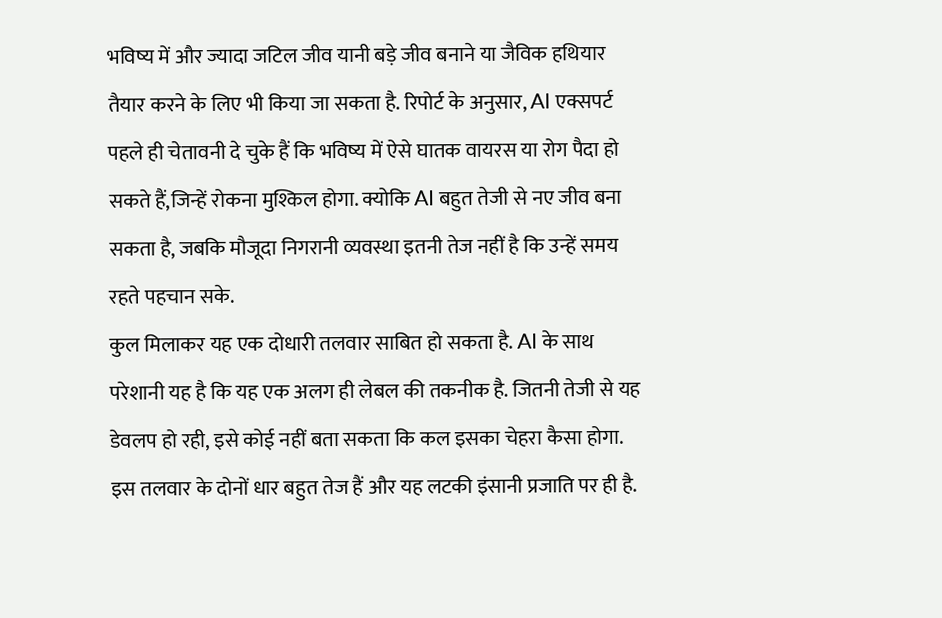भविष्य में और ज्यादा जटिल जीव यानी बड़े जीव बनाने या जैविक हथियार तैयार करने के लिए भी किया जा सकता है. रिपोर्ट के अनुसार, AI एक्सपर्ट पहले ही चेतावनी दे चुके हैं कि भविष्य में ऐसे घातक वायरस या रोग पैदा हो सकते हैं,जिन्हें रोकना मुश्किल होगा. क्योकि AI बहुत तेजी से नए जीव बना सकता है, जबकि मौजूदा निगरानी व्यवस्था इतनी तेज नहीं है कि उन्हें समय रहते पहचान सके.
कुल मिलाकर यह एक दोधारी तलवार साबित हो सकता है. AI के साथ परेशानी यह है कि यह एक अलग ही लेबल की तकनीक है. जितनी तेजी से यह डेवलप हो रही, इसे कोई नहीं बता सकता कि कल इसका चेहरा कैसा होगा. इस तलवार के दोनों धार बहुत तेज हैं और यह लटकी इंसानी प्रजाति पर ही है.